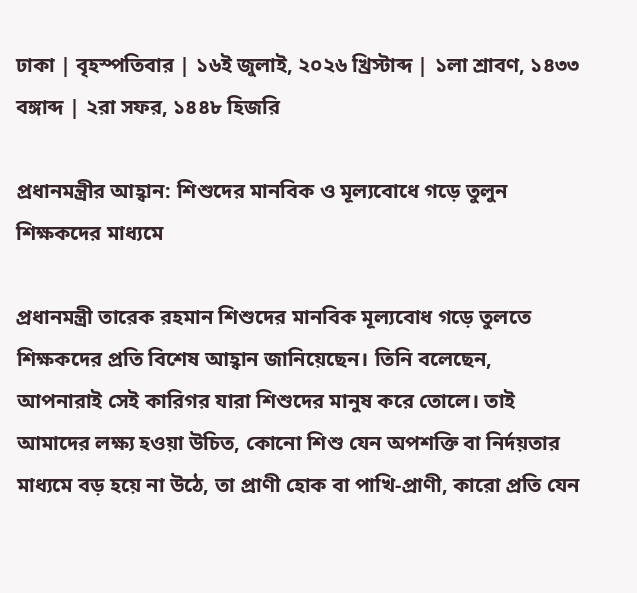ঢাকা | বৃহস্পতিবার | ১৬ই জুলাই, ২০২৬ খ্রিস্টাব্দ | ১লা শ্রাবণ, ১৪৩৩ বঙ্গাব্দ | ২রা সফর, ১৪৪৮ হিজরি

প্রধানমন্ত্রীর আহ্বান: শিশুদের মানবিক ও মূল্যবোধে গড়ে তুলুন শিক্ষকদের মাধ্যমে

প্রধানমন্ত্রী তারেক রহমান শিশুদের মানবিক মূল্যবোধ গড়ে তুলতে শিক্ষকদের প্রতি বিশেষ আহ্বান জানিয়েছেন। তিনি বলেছেন, আপনারাই সেই কারিগর যারা শিশুদের মানুষ করে তোলে। তাই আমাদের লক্ষ্য হওয়া উচিত, কোনো শিশু যেন অপশক্তি বা নির্দয়তার মাধ্যমে বড় হয়ে না উঠে, তা প্রাণী হোক বা পাখি-প্রাণী, কারো প্রতি যেন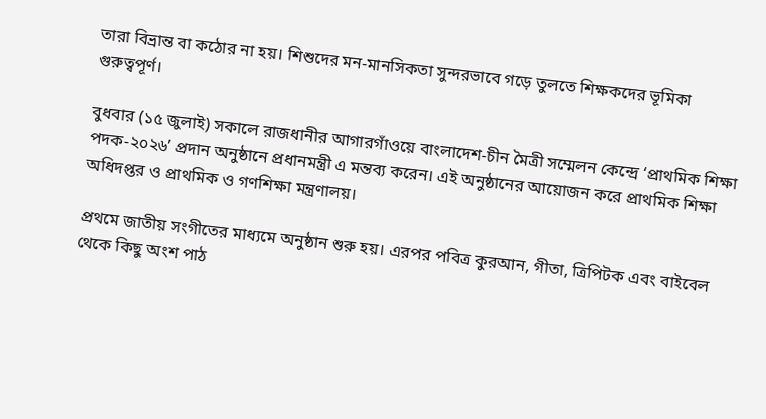তারা বিভ্রান্ত বা কঠোর না হয়। শিশুদের মন-মানসিকতা সুন্দরভাবে গড়ে তুলতে শিক্ষকদের ভূমিকা গুরুত্বপূর্ণ।

বুধবার (১৫ জুলাই) সকালে রাজধানীর আগারগাঁওয়ে বাংলাদেশ-চীন মৈত্রী সম্মেলন কেন্দ্রে ‘প্রাথমিক শিক্ষা পদক-২০২৬’ প্রদান অনুষ্ঠানে প্রধানমন্ত্রী এ মন্তব্য করেন। এই অনুষ্ঠানের আয়োজন করে প্রাথমিক শিক্ষা অধিদপ্তর ও প্রাথমিক ও গণশিক্ষা মন্ত্রণালয়।

প্রথমে জাতীয় সংগীতের মাধ্যমে অনুষ্ঠান শুরু হয়। এরপর পবিত্র কুরআন, গীতা, ত্রিপিটক এবং বাইবেল থেকে কিছু অংশ পাঠ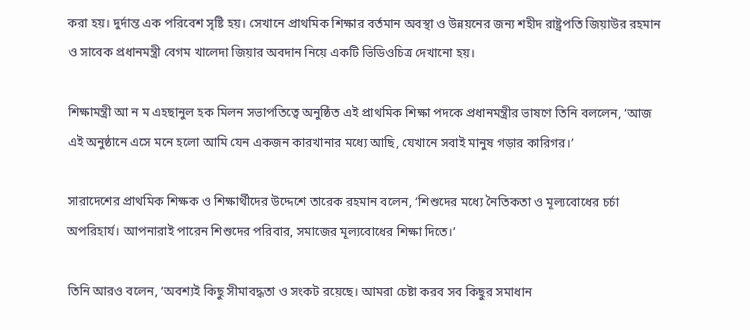করা হয়। দুর্দান্ত এক পরিবেশ সৃষ্টি হয়। সেখানে প্রাথমিক শিক্ষার বর্তমান অবস্থা ও উন্নয়নের জন্য শহীদ রাষ্ট্রপতি জিয়াউর রহমান ও সাবেক প্রধানমন্ত্রী বেগম খালেদা জিয়ার অবদান নিয়ে একটি ভিডিওচিত্র দেখানো হয়।

শিক্ষামন্ত্রী আ ন ম এহছানুল হক মিলন সভাপতিত্বে অনুষ্ঠিত এই প্রাথমিক শিক্ষা পদকে প্রধানমন্ত্রীর ভাষণে তিনি বললেন, ‘আজ এই অনুষ্ঠানে এসে মনে হলো আমি যেন একজন কারখানার মধ্যে আছি, যেখানে সবাই মানুষ গড়ার কারিগর।’

সারাদেশের প্রাথমিক শিক্ষক ও শিক্ষার্থীদের উদ্দেশে তারেক রহমান বলেন, ‘শিশুদের মধ্যে নৈতিকতা ও মূল্যবোধের চর্চা অপরিহার্য। আপনারাই পারেন শিশুদের পরিবার, সমাজের মূল্যবোধের শিক্ষা দিতে।’

তিনি আরও বলেন, ‘অবশ্যই কিছু সীমাবদ্ধতা ও সংকট রয়েছে। আমরা চেষ্টা করব সব কিছুর সমাধান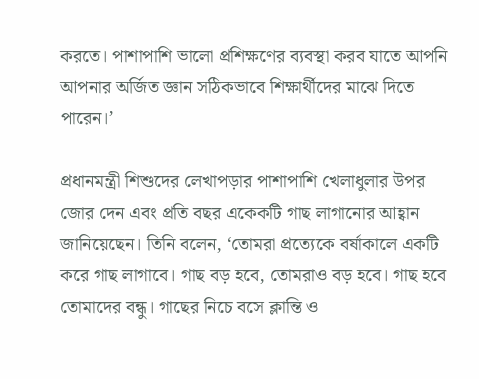করতে। পাশাপাশি ভালো প্রশিক্ষণের ব্যবস্থা করব যাতে আপনি আপনার অর্জিত জ্ঞান সঠিকভাবে শিক্ষার্থীদের মাঝে দিতে পারেন।’

প্রধানমন্ত্রী শিশুদের লেখাপড়ার পাশাপাশি খেলাধুলার উপর জোর দেন এবং প্রতি বছর একেকটি গাছ লাগানোর আহ্বান জানিয়েছেন। তিনি বলেন, ‘তোমরা প্রত্যেকে বর্ষাকালে একটি করে গাছ লাগাবে। গাছ বড় হবে, তোমরাও বড় হবে। গাছ হবে তোমাদের বন্ধু। গাছের নিচে বসে ক্লান্তি ও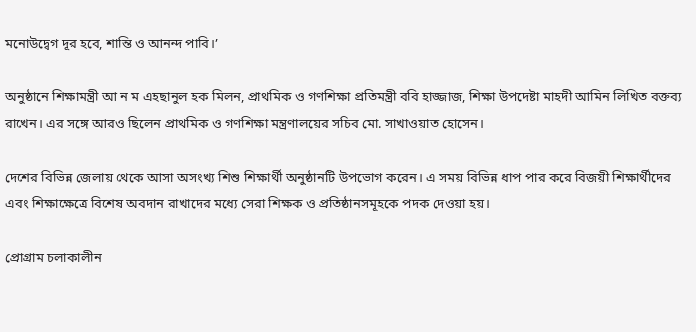মনোউদ্বেগ দূর হবে, শান্তি ও আনন্দ পাবি।’

অনুষ্ঠানে শিক্ষামন্ত্রী আ ন ম এহছানুল হক মিলন, প্রাথমিক ও গণশিক্ষা প্রতিমন্ত্রী ববি হাজ্জাজ, শিক্ষা উপদেষ্টা মাহদী আমিন লিখিত বক্তব্য রাখেন। এর সঙ্গে আরও ছিলেন প্রাথমিক ও গণশিক্ষা মন্ত্রণালয়ের সচিব মো. সাখাওয়াত হোসেন।

দেশের বিভিন্ন জেলায় থেকে আসা অসংখ্য শিশু শিক্ষার্থী অনুষ্ঠানটি উপভোগ করেন। এ সময় বিভিন্ন ধাপ পার করে বিজয়ী শিক্ষার্থীদের এবং শিক্ষাক্ষেত্রে বিশেষ অবদান রাখাদের মধ্যে সেরা শিক্ষক ও প্রতিষ্ঠানসমূহকে পদক দেওয়া হয়।

প্রোগ্রাম চলাকালীন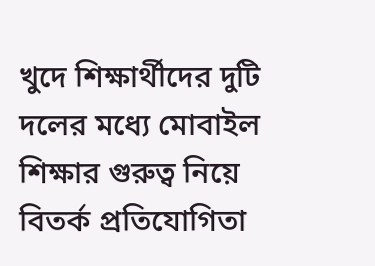খুদে শিক্ষার্থীদের দুটি দলের মধ্যে মোবাইল শিক্ষার গুরুত্ব নিয়ে বিতর্ক প্রতিযোগিতা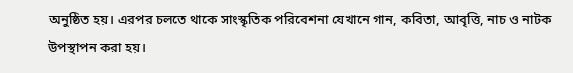অনুষ্ঠিত হয়। এরপর চলতে থাকে সাংস্কৃতিক পরিবেশনা যেখানে গান, কবিতা, আবৃত্তি, নাচ ও নাটক উপস্থাপন করা হয়।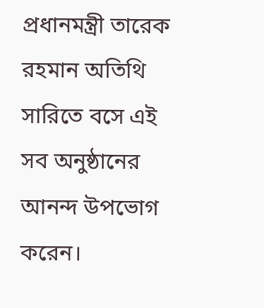প্রধানমন্ত্রী তারেক রহমান অতিথি সারিতে বসে এই সব অনুষ্ঠানের আনন্দ উপভোগ করেন।